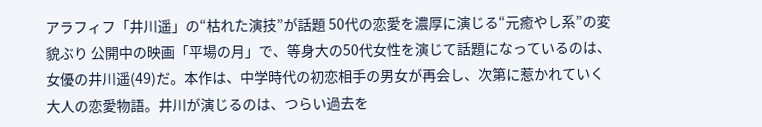アラフィフ「井川遥」の“枯れた演技”が話題 50代の恋愛を濃厚に演じる“元癒やし系”の変貌ぶり 公開中の映画「平場の月」で、等身大の50代女性を演じて話題になっているのは、女優の井川遥(49)だ。本作は、中学時代の初恋相手の男女が再会し、次第に惹かれていく大人の恋愛物語。井川が演じるのは、つらい過去を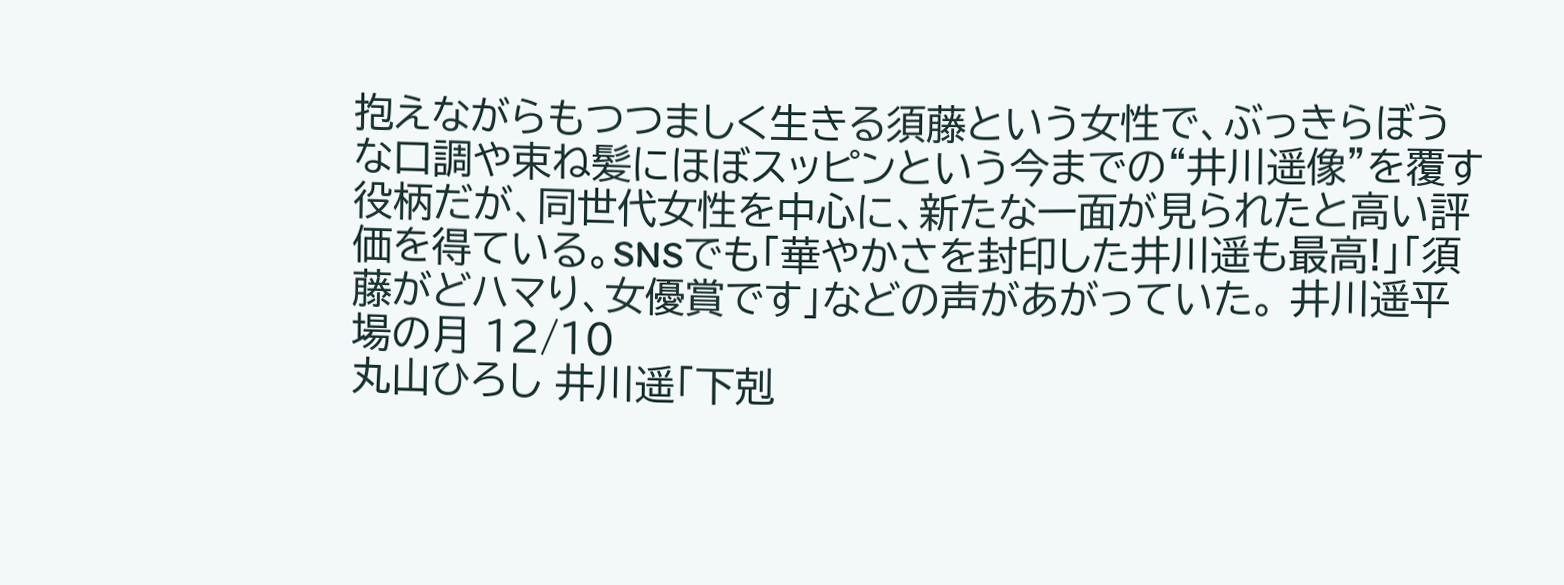抱えながらもつつましく生きる須藤という女性で、ぶっきらぼうな口調や束ね髪にほぼスッピンという今までの“井川遥像”を覆す役柄だが、同世代女性を中心に、新たな一面が見られたと高い評価を得ている。SNSでも「華やかさを封印した井川遥も最高!」「須藤がどハマり、女優賞です」などの声があがっていた。 井川遥平場の月 12/10
丸山ひろし 井川遥「下剋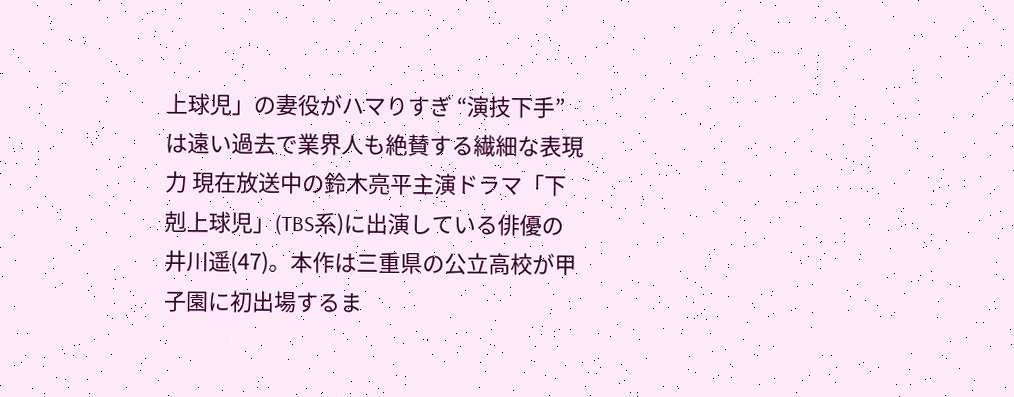上球児」の妻役がハマりすぎ “演技下手”は遠い過去で業界人も絶賛する繊細な表現力 現在放送中の鈴木亮平主演ドラマ「下剋上球児」(TBS系)に出演している俳優の井川遥(47)。本作は三重県の公立高校が甲子園に初出場するま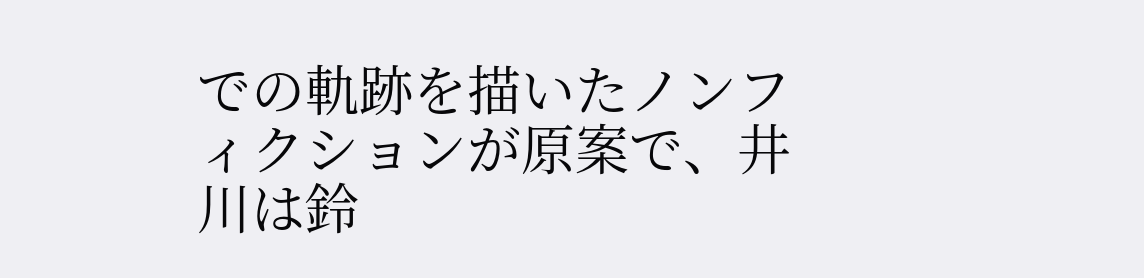での軌跡を描いたノンフィクションが原案で、井川は鈴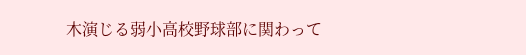木演じる弱小高校野球部に関わって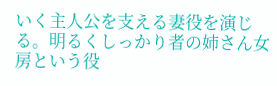いく主人公を支える妻役を演じる。明るくしっかり者の姉さん女房という役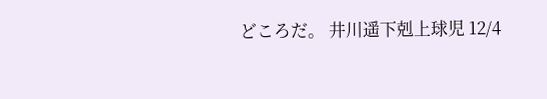どころだ。 井川遥下剋上球児 12/4